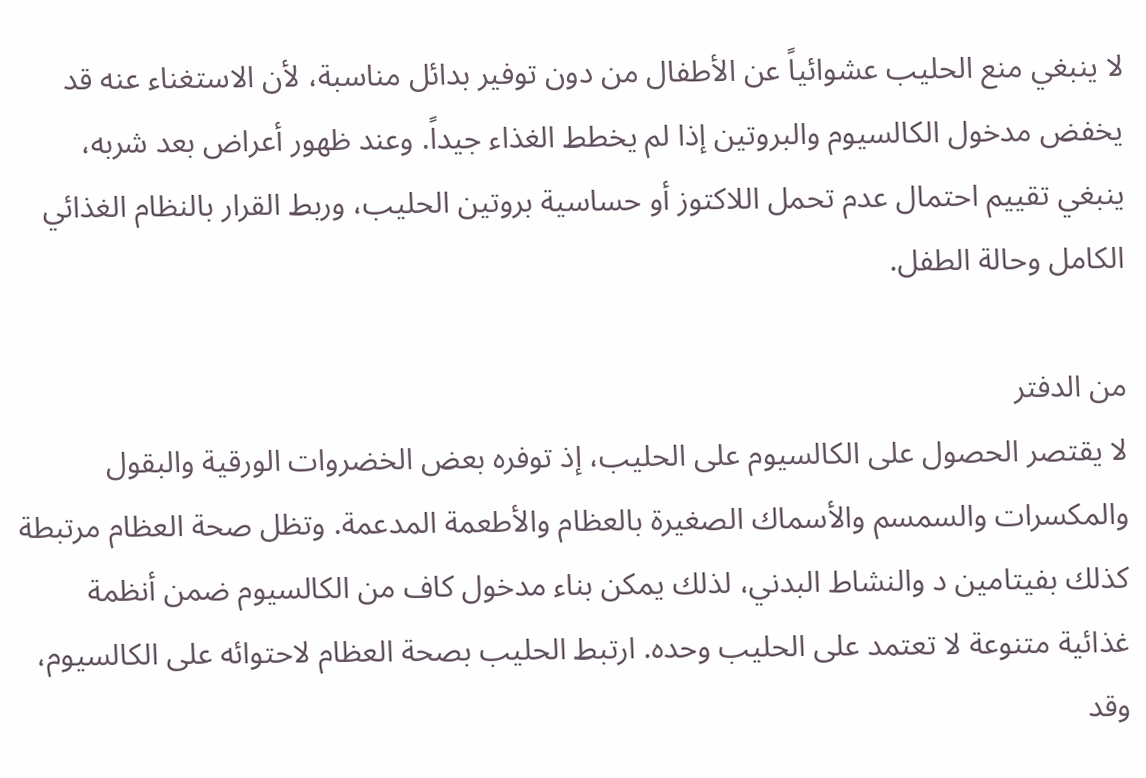لا ينبغي منع الحليب عشوائياً عن الأطفال من دون توفير بدائل مناسبة، لأن الاستغناء عنه قد يخفض مدخول الكالسيوم والبروتين إذا لم يخطط الغذاء جيداً. وعند ظهور أعراض بعد شربه، ينبغي تقييم احتمال عدم تحمل اللاكتوز أو حساسية بروتين الحليب، وربط القرار بالنظام الغذائي الكامل وحالة الطفل.

من الدفتر
لا يقتصر الحصول على الكالسيوم على الحليب، إذ توفره بعض الخضروات الورقية والبقول والمكسرات والسمسم والأسماك الصغيرة بالعظام والأطعمة المدعمة. وتظل صحة العظام مرتبطة كذلك بفيتامين د والنشاط البدني، لذلك يمكن بناء مدخول كاف من الكالسيوم ضمن أنظمة غذائية متنوعة لا تعتمد على الحليب وحده. ارتبط الحليب بصحة العظام لاحتوائه على الكالسيوم، وقد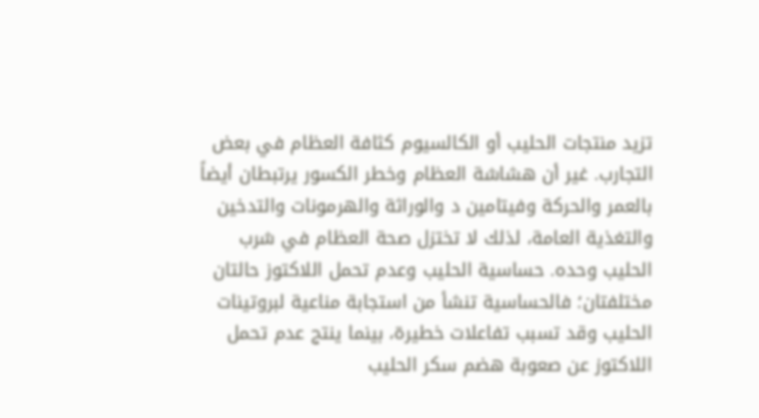تزيد منتجات الحليب أو الكالسيوم كثافة العظام في بعض التجارب. غير أن هشاشة العظام وخطر الكسور يرتبطان أيضاً بالعمر والحركة وفيتامين د والوراثة والهرمونات والتدخين والتغذية العامة، لذلك لا تختزل صحة العظام في شرب الحليب وحده. حساسية الحليب وعدم تحمل اللاكتوز حالتان مختلفتان؛ فالحساسية تنشأ من استجابة مناعية لبروتينات الحليب وقد تسبب تفاعلات خطيرة، بينما ينتج عدم تحمل اللاكتوز عن صعوبة هضم سكر الحليب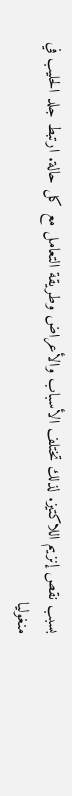بسبب نقص إنزيم اللاكتيز. لذلك تختلف الأسباب والأعراض وطريقة التعامل مع كل حالة. ارتبط جلد الحليب في منغوليا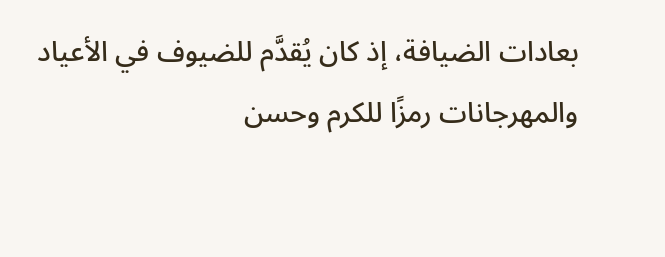بعادات الضيافة، إذ كان يُقدَّم للضيوف في الأعياد والمهرجانات رمزًا للكرم وحسن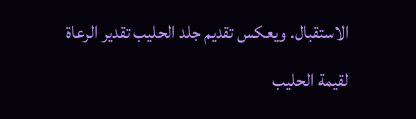الاستقبال. ويعكس تقديم جلد الحليب تقدير الرعاة لقيمة الحليب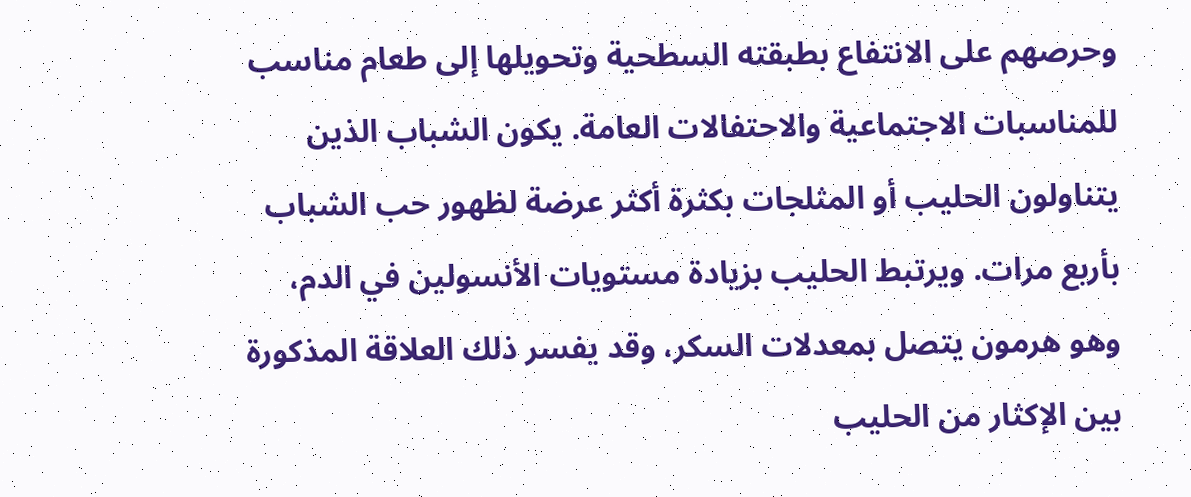وحرصهم على الانتفاع بطبقته السطحية وتحويلها إلى طعام مناسب للمناسبات الاجتماعية والاحتفالات العامة. يكون الشباب الذين يتناولون الحليب أو المثلجات بكثرة أكثر عرضة لظهور حب الشباب بأربع مرات. ويرتبط الحليب بزيادة مستويات الأنسولين في الدم، وهو هرمون يتصل بمعدلات السكر، وقد يفسر ذلك العلاقة المذكورة بين الإكثار من الحليب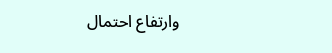وارتفاع احتمال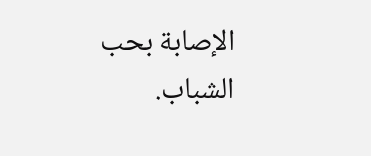الإصابة بحب الشباب.